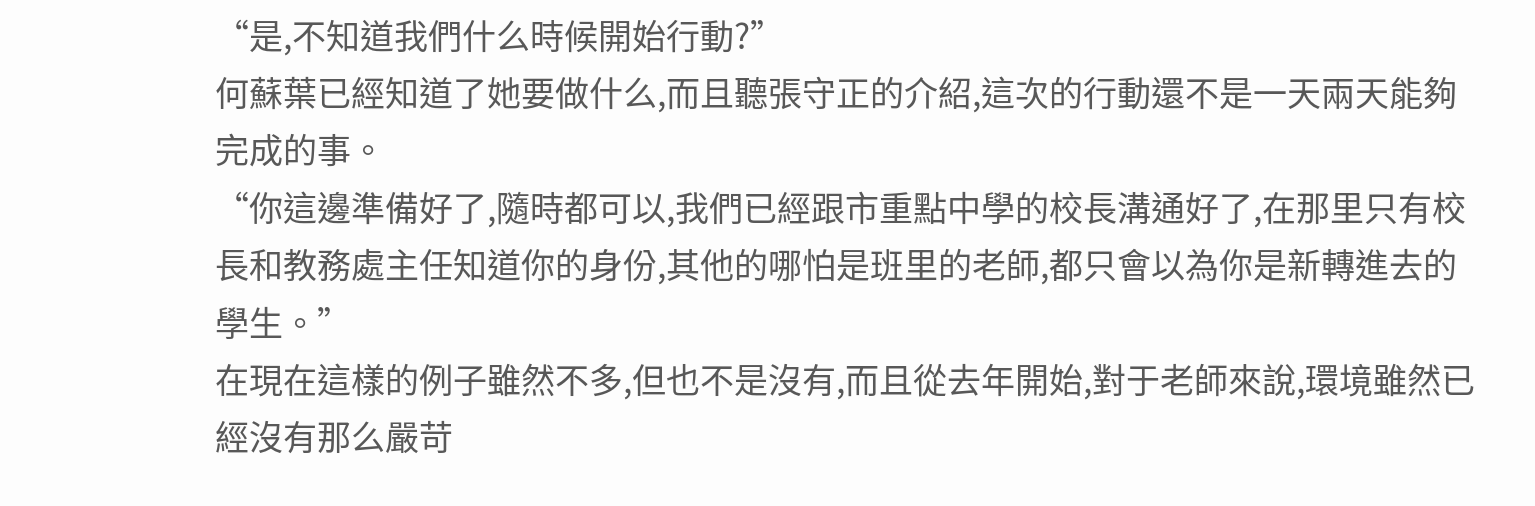“是,不知道我們什么時候開始行動?”
何蘇葉已經知道了她要做什么,而且聽張守正的介紹,這次的行動還不是一天兩天能夠完成的事。
“你這邊準備好了,隨時都可以,我們已經跟市重點中學的校長溝通好了,在那里只有校長和教務處主任知道你的身份,其他的哪怕是班里的老師,都只會以為你是新轉進去的學生。”
在現在這樣的例子雖然不多,但也不是沒有,而且從去年開始,對于老師來說,環境雖然已經沒有那么嚴苛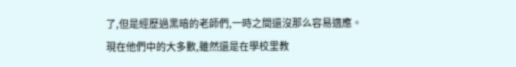了,但是經歷過黑暗的老師們,一時之間還沒那么容易適應。
現在他們中的大多數,雖然還是在學校里教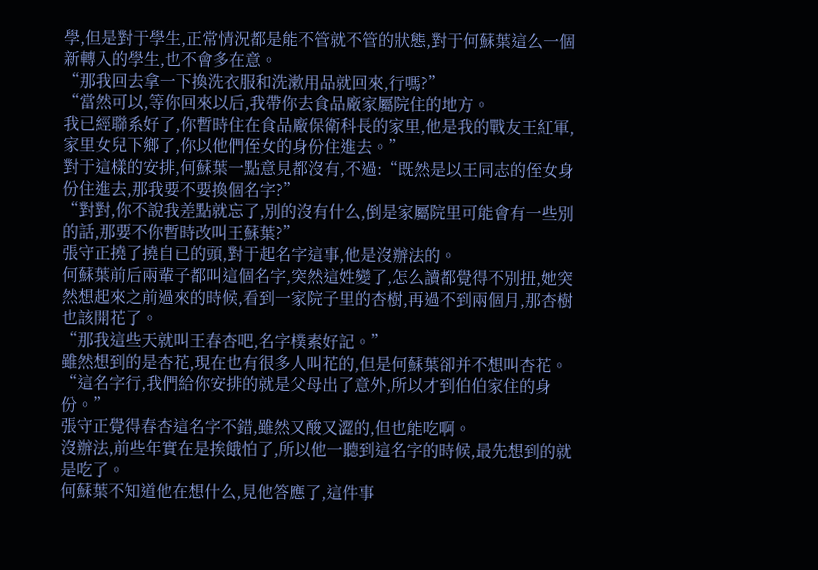學,但是對于學生,正常情況都是能不管就不管的狀態,對于何蘇葉這么一個新轉入的學生,也不會多在意。
“那我回去拿一下換洗衣服和洗漱用品就回來,行嗎?”
“當然可以,等你回來以后,我帶你去食品廠家屬院住的地方。
我已經聯系好了,你暫時住在食品廠保衛科長的家里,他是我的戰友王紅軍,家里女兒下鄉了,你以他們侄女的身份住進去。”
對于這樣的安排,何蘇葉一點意見都沒有,不過:“既然是以王同志的侄女身份住進去,那我要不要換個名字?”
“對對,你不說我差點就忘了,別的沒有什么,倒是家屬院里可能會有一些別的話,那要不你暫時改叫王蘇葉?”
張守正撓了撓自已的頭,對于起名字這事,他是沒辦法的。
何蘇葉前后兩輩子都叫這個名字,突然這姓變了,怎么讀都覺得不別扭,她突然想起來之前過來的時候,看到一家院子里的杏樹,再過不到兩個月,那杏樹也該開花了。
“那我這些天就叫王春杏吧,名字樸素好記。”
雖然想到的是杏花,現在也有很多人叫花的,但是何蘇葉卻并不想叫杏花。
“這名字行,我們給你安排的就是父母出了意外,所以才到伯伯家住的身份。”
張守正覺得春杏這名字不錯,雖然又酸又澀的,但也能吃啊。
沒辦法,前些年實在是挨餓怕了,所以他一聽到這名字的時候,最先想到的就是吃了。
何蘇葉不知道他在想什么,見他答應了,這件事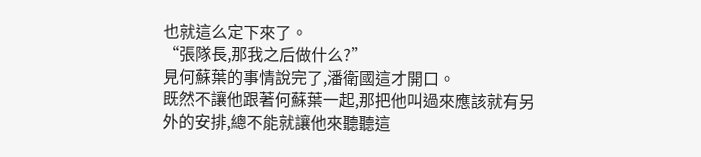也就這么定下來了。
“張隊長,那我之后做什么?”
見何蘇葉的事情說完了,潘衛國這才開口。
既然不讓他跟著何蘇葉一起,那把他叫過來應該就有另外的安排,總不能就讓他來聽聽這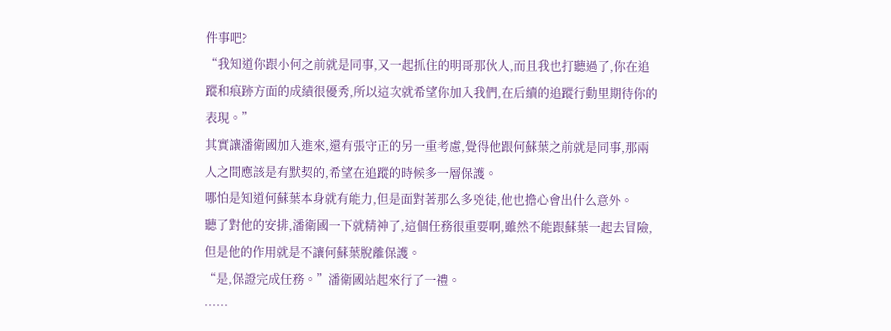件事吧?
“我知道你跟小何之前就是同事,又一起抓住的明哥那伙人,而且我也打聽過了,你在追蹤和痕跡方面的成績很優秀,所以這次就希望你加入我們,在后續的追蹤行動里期待你的表現。”
其實讓潘衛國加入進來,還有張守正的另一重考慮,覺得他跟何蘇葉之前就是同事,那兩人之間應該是有默契的,希望在追蹤的時候多一層保護。
哪怕是知道何蘇葉本身就有能力,但是面對著那么多兇徒,他也擔心會出什么意外。
聽了對他的安排,潘衛國一下就精神了,這個任務很重要啊,雖然不能跟蘇葉一起去冒險,但是他的作用就是不讓何蘇葉脫離保護。
“是,保證完成任務。”潘衛國站起來行了一禮。
……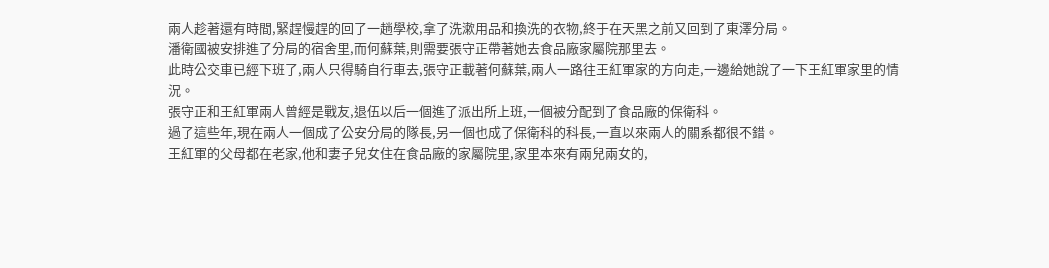兩人趁著還有時間,緊趕慢趕的回了一趟學校,拿了洗漱用品和換洗的衣物,終于在天黑之前又回到了東澤分局。
潘衛國被安排進了分局的宿舍里,而何蘇葉,則需要張守正帶著她去食品廠家屬院那里去。
此時公交車已經下班了,兩人只得騎自行車去,張守正載著何蘇葉,兩人一路往王紅軍家的方向走,一邊給她說了一下王紅軍家里的情況。
張守正和王紅軍兩人曾經是戰友,退伍以后一個進了派出所上班,一個被分配到了食品廠的保衛科。
過了這些年,現在兩人一個成了公安分局的隊長,另一個也成了保衛科的科長,一直以來兩人的關系都很不錯。
王紅軍的父母都在老家,他和妻子兒女住在食品廠的家屬院里,家里本來有兩兒兩女的,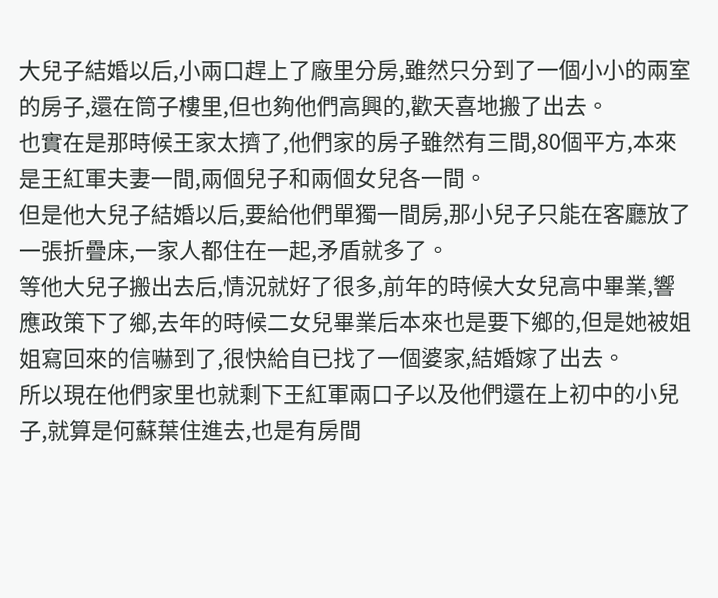大兒子結婚以后,小兩口趕上了廠里分房,雖然只分到了一個小小的兩室的房子,還在筒子樓里,但也夠他們高興的,歡天喜地搬了出去。
也實在是那時候王家太擠了,他們家的房子雖然有三間,80個平方,本來是王紅軍夫妻一間,兩個兒子和兩個女兒各一間。
但是他大兒子結婚以后,要給他們單獨一間房,那小兒子只能在客廳放了一張折疊床,一家人都住在一起,矛盾就多了。
等他大兒子搬出去后,情況就好了很多,前年的時候大女兒高中畢業,響應政策下了鄉,去年的時候二女兒畢業后本來也是要下鄉的,但是她被姐姐寫回來的信嚇到了,很快給自已找了一個婆家,結婚嫁了出去。
所以現在他們家里也就剩下王紅軍兩口子以及他們還在上初中的小兒子,就算是何蘇葉住進去,也是有房間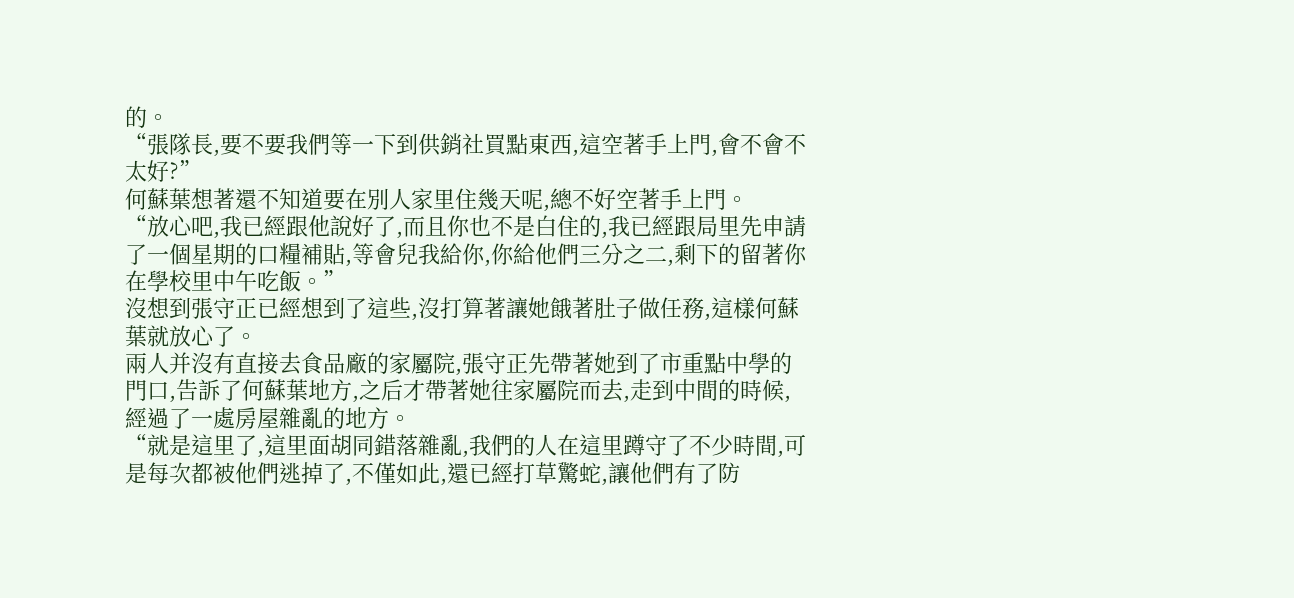的。
“張隊長,要不要我們等一下到供銷社買點東西,這空著手上門,會不會不太好?”
何蘇葉想著還不知道要在別人家里住幾天呢,總不好空著手上門。
“放心吧,我已經跟他說好了,而且你也不是白住的,我已經跟局里先申請了一個星期的口糧補貼,等會兒我給你,你給他們三分之二,剩下的留著你在學校里中午吃飯。”
沒想到張守正已經想到了這些,沒打算著讓她餓著肚子做任務,這樣何蘇葉就放心了。
兩人并沒有直接去食品廠的家屬院,張守正先帶著她到了市重點中學的門口,告訴了何蘇葉地方,之后才帶著她往家屬院而去,走到中間的時候,經過了一處房屋雜亂的地方。
“就是這里了,這里面胡同錯落雜亂,我們的人在這里蹲守了不少時間,可是每次都被他們逃掉了,不僅如此,還已經打草驚蛇,讓他們有了防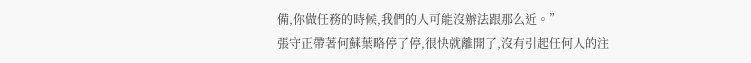備,你做任務的時候,我們的人可能沒辦法跟那么近。”
張守正帶著何蘇葉略停了停,很快就離開了,沒有引起任何人的注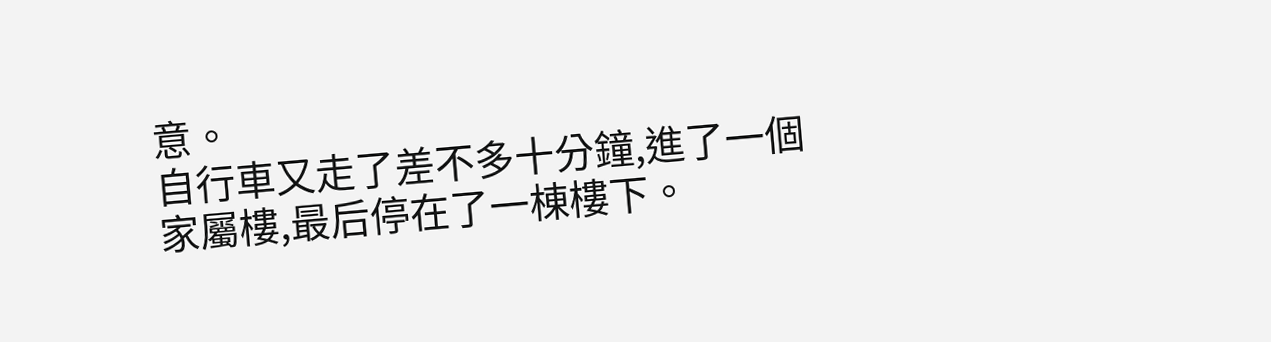意。
自行車又走了差不多十分鐘,進了一個家屬樓,最后停在了一棟樓下。